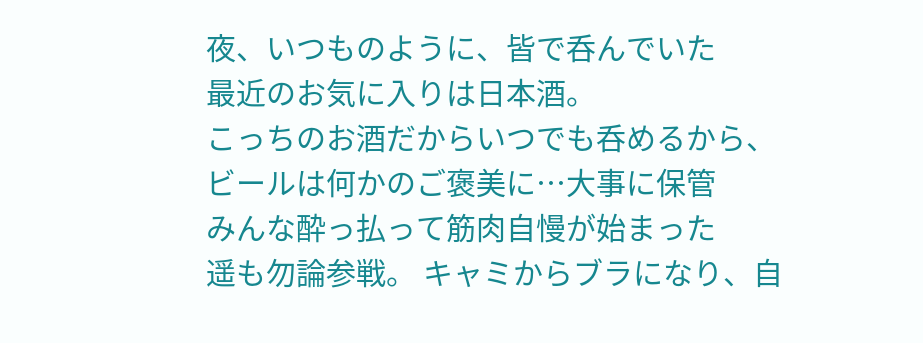夜、いつものように、皆で呑んでいた
最近のお気に入りは日本酒。
こっちのお酒だからいつでも呑めるから、
ビールは何かのご褒美に…大事に保管
みんな酔っ払って筋肉自慢が始まった
遥も勿論参戦。 キャミからブラになり、自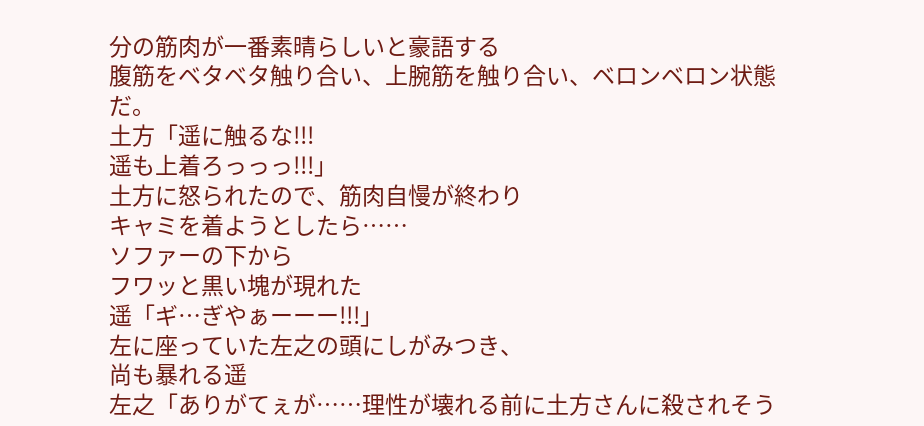分の筋肉が一番素晴らしいと豪語する
腹筋をベタベタ触り合い、上腕筋を触り合い、ベロンベロン状態だ。
土方「遥に触るな!!!
遥も上着ろっっっ!!!」
土方に怒られたので、筋肉自慢が終わり
キャミを着ようとしたら……
ソファーの下から
フワッと黒い塊が現れた
遥「ギ…ぎやぁーーー!!!」
左に座っていた左之の頭にしがみつき、
尚も暴れる遥
左之「ありがてぇが……理性が壊れる前に土方さんに殺されそう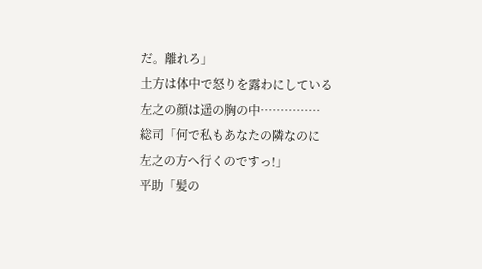だ。離れろ」
土方は体中で怒りを露わにしている
左之の顔は遥の胸の中……………
総司「何で私もあなたの隣なのに
左之の方へ行くのですっ!」
平助「髪の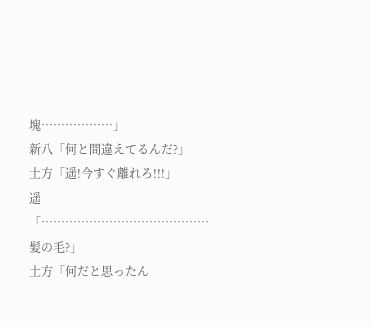塊………………」
新八「何と間違えてるんだ?」
土方「遥!今すぐ離れろ!!!」
遥「……………………………………
髪の毛?」
土方「何だと思ったん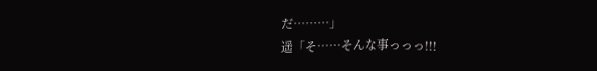だ………」
遥「そ……そんな事っっっ!!!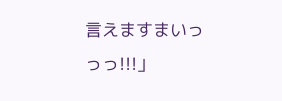言えますまいっっっ!!!」